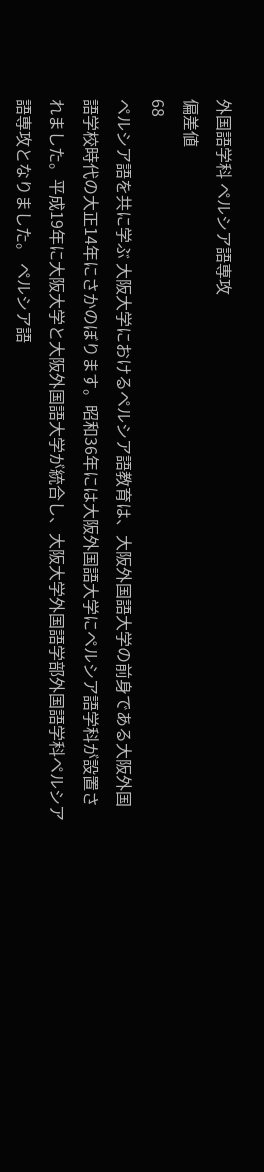外国語学科 ペルシア語専攻
偏差値
68
ペルシア語を共に学ぶ 大阪大学におけるペルシア語教育は、大阪外国語大学の前身である大阪外国語学校時代の大正14年にさかのぼります。昭和36年には大阪外国語大学にペルシア語学科が設置されました。平成19年に大阪大学と大阪外国語大学が統合し、大阪大学外国語学部外国語学科ペルシア語専攻となりました。 ペルシア語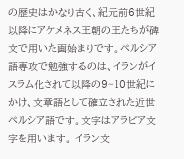の歴史はかなり古く、紀元前6世紀以降にアケメネス王朝の王たちが碑文で用いた画始まりです。ペルシア語専攻で勉強するのは、イランがイスラム化されて以降の9~10世紀にかけ、文章語として確立された近世ペルシア語です。文字はアラビア文字を用います。 イラン文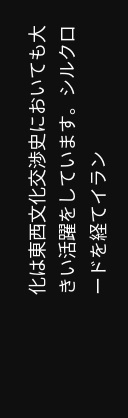化は東西文化交渉史においても大きい活躍をしています。シルクロードを経てイラン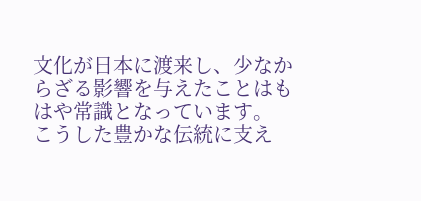文化が日本に渡来し、少なからざる影響を与えたことはもはや常識となっています。 こうした豊かな伝統に支え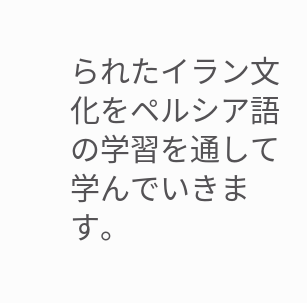られたイラン文化をペルシア語の学習を通して学んでいきます。